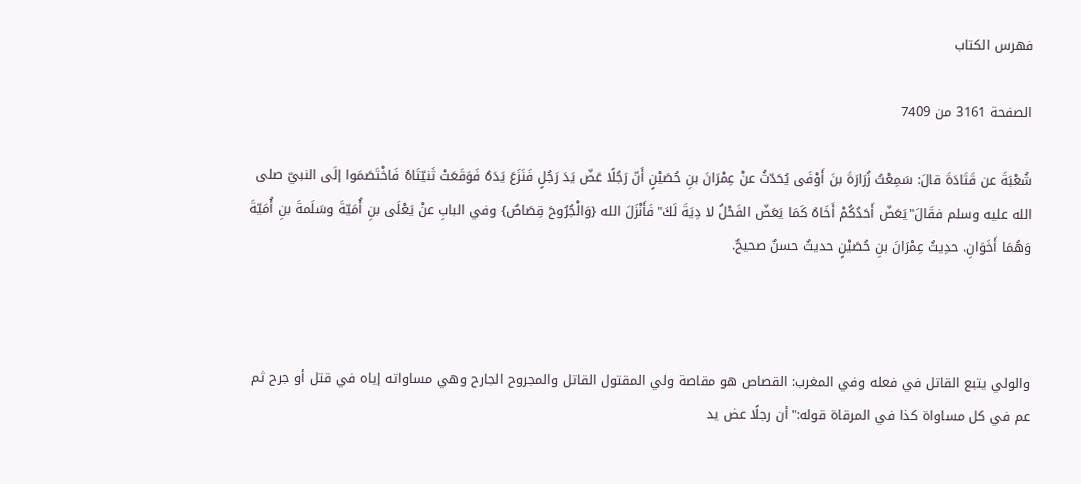فهرس الكتاب

الصفحة 3161 من 7409

شُعْبَةَ عن قَتَادَةَ قالَ: سَمِعْتُ زُرَارَةَ بنَ أَوْفَى يُحَدّثُ عنْ عِمْرَانَ بنِ حُصَيْنٍ أَنّ رَجُلًا عَضّ يَدَ رَجُلٍ فَنَزَعَ يَدَهُ فَوَقَعَتْ ثَنيّتَاهُ فَاخْتَصَمَوا إلَى النبيّ صلى الله عليه وسلم فقَالَ"يَعَضّ أَحَدُكُمْ أَخَاهُ كَمَا يَعَضّ الفَحْلُ لا دِيَةَ لَكَ"فَأَنْزَلَ الله {وَالْجُرُوحَ قِصَاصٌ} وفي البابِ عنْ يَعْلَى بنِ أُمَيّةَ وسَلَمةَ بنِ أُمَيّةَ وَهُمَا أَخَوَانِ. حدِيثُ عِمْرَانَ بنِ حُصَيْنٍ حديثٌ حسنٌ صحيحٌ.



والولي يتبع القاتل في فعله وفي المغرب: القصاص هو مقاصة ولي المقتول القاتل والمجروح الجارح وهي مساواته إياه في قتل أو جرح ثم عم في كل مساواة كذا في المرقاة قوله:"أن رجلًا عض يد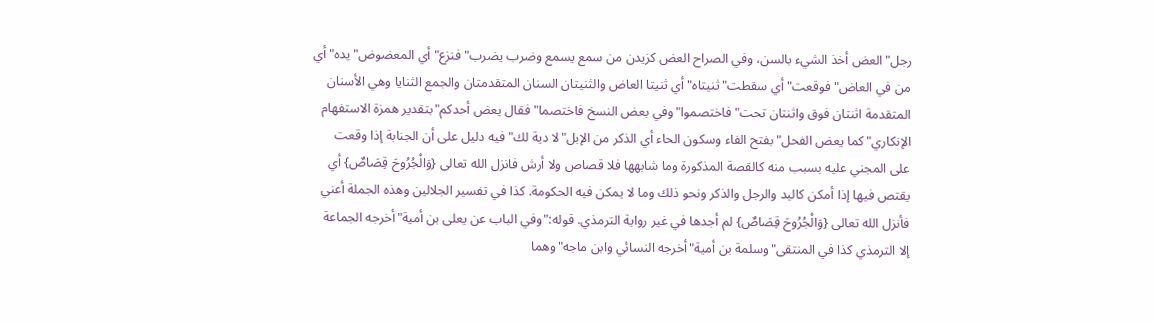رجل"العض أخذ الشيء بالسن، وفي الصراح العض كزيدن من سمع يسمع وضرب يضرب"فنزع"أي المعضوض"يده"أي من في العاض"فوقعت"أي سقطت"ثنيتاه"أي ثنيتا العاض والثنيتان السنان المتقدمتان والجمع الثنايا وهي الأسنان المتقدمة اثنتان فوق واثنتان تحت"فاختصموا"وفي بعض النسخ فاختصما"فقال يعض أحدكم"بتقدير همزة الاستفهام الإنكاري"كما يعض الفحل"بفتح الفاء وسكون الحاء أي الذكر من الإبل"لا دية لك"فيه دليل على أن الجنابة إذا وقعت على المجني عليه بسبب منه كالقصة المذكورة وما شابهها فلا قصاص ولا أرش فانزل الله تعالى {وَالْجُرُوحَ قِصَاصٌ} أي يقتص فيها إذا أمكن كاليد والرجل والذكر ونحو ذلك وما لا يمكن فيه الحكومة. كذا في تفسير الجلالين وهذه الجملة أعني فأنزل الله تعالى {وَالْجُرُوحَ قِصَاصٌ} لم أجدها في غير رواية الترمذي. قوله:"وفي الباب عن يعلى بن أمية"أخرجه الجماعة إلا الترمذي كذا في المنتقى"وسلمة بن أمية"أخرجه النسائي وابن ماجه"وهما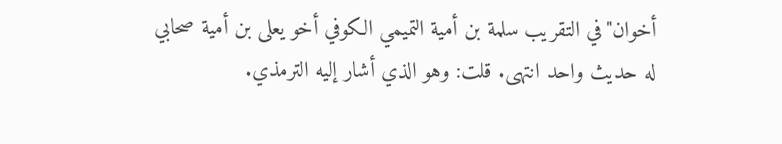أخوان"في التقريب سلمة بن أمية التميمي الكوفي أخو يعلى بن أمية صحابي له حديث واحد انتهى. قلت: وهو الذي أشار إليه الترمذي.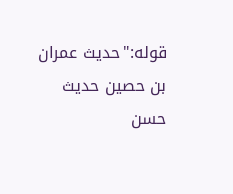قوله:"حديث عمران بن حصين حديث حسن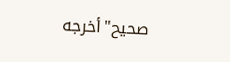صحيح"أخرجه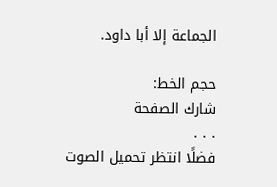الجماعة إلا أبا داود.

حجم الخط:
شارك الصفحة
. . .
فضلًا انتظر تحميل الصوت